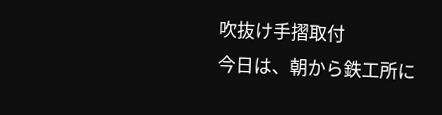吹抜け手摺取付
今日は、朝から鉄工所に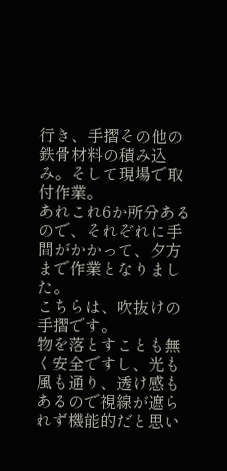行き、手摺その他の鉄骨材料の積み込み。そして現場で取付作業。
あれこれ6か所分あるので、それぞれに手間がかかって、夕方まで作業となりました。
こちらは、吹抜けの手摺です。
物を落とすことも無く安全ですし、光も風も通り、透け感もあるので視線が遮られず機能的だと思い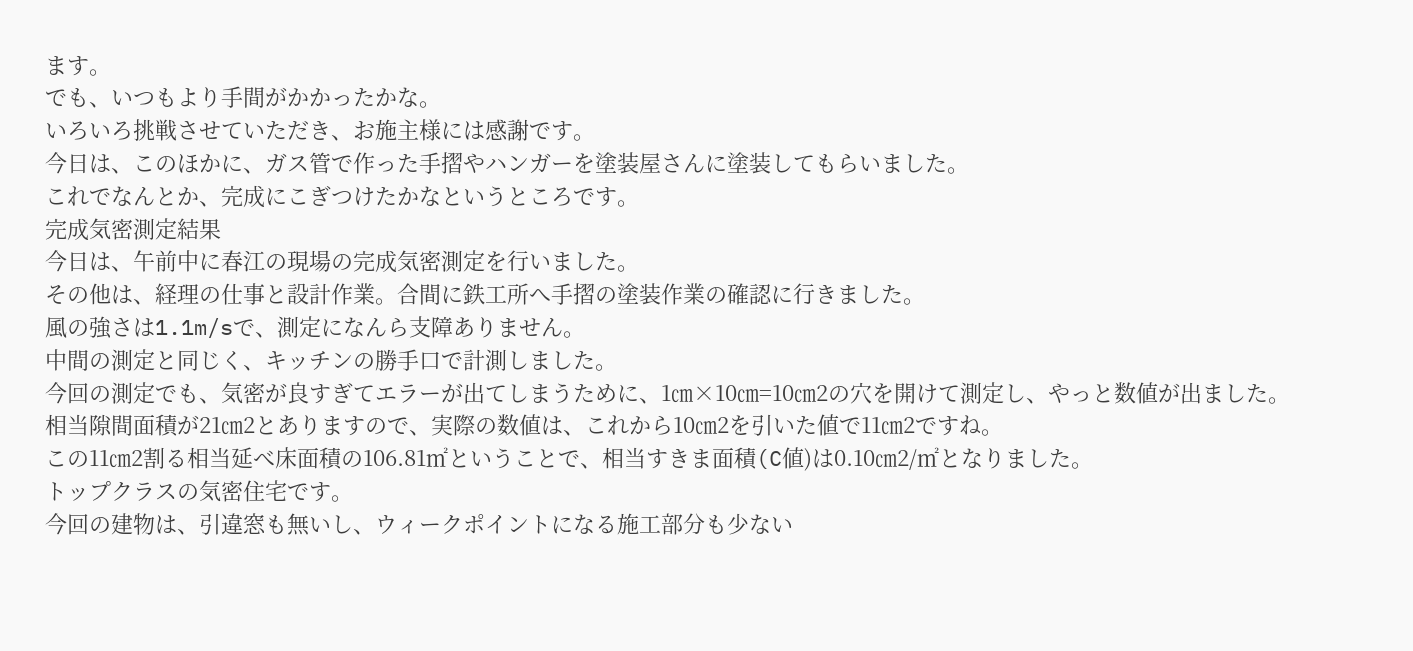ます。
でも、いつもより手間がかかったかな。
いろいろ挑戦させていただき、お施主様には感謝です。
今日は、このほかに、ガス管で作った手摺やハンガーを塗装屋さんに塗装してもらいました。
これでなんとか、完成にこぎつけたかなというところです。
完成気密測定結果
今日は、午前中に春江の現場の完成気密測定を行いました。
その他は、経理の仕事と設計作業。合間に鉄工所へ手摺の塗装作業の確認に行きました。
風の強さは1.1m/sで、測定になんら支障ありません。
中間の測定と同じく、キッチンの勝手口で計測しました。
今回の測定でも、気密が良すぎてエラーが出てしまうために、1㎝×10㎝=10㎝2の穴を開けて測定し、やっと数値が出ました。
相当隙間面積が21㎝2とありますので、実際の数値は、これから10㎝2を引いた値で11㎝2ですね。
この11㎝2割る相当延べ床面積の106.81㎡ということで、相当すきま面積(C値)は0.10㎝2/㎡となりました。
トップクラスの気密住宅です。
今回の建物は、引違窓も無いし、ウィークポイントになる施工部分も少ない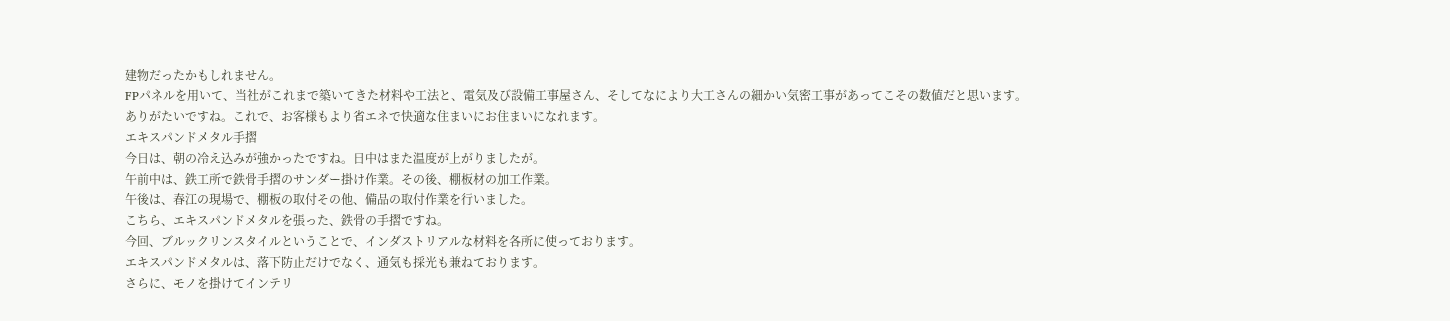建物だったかもしれません。
FPパネルを用いて、当社がこれまで築いてきた材料や工法と、電気及び設備工事屋さん、そしてなにより大工さんの細かい気密工事があってこその数値だと思います。
ありがたいですね。これで、お客様もより省エネで快適な住まいにお住まいになれます。
エキスパンドメタル手摺
今日は、朝の冷え込みが強かったですね。日中はまた温度が上がりましたが。
午前中は、鉄工所で鉄骨手摺のサンダー掛け作業。その後、棚板材の加工作業。
午後は、春江の現場で、棚板の取付その他、備品の取付作業を行いました。
こちら、エキスパンドメタルを張った、鉄骨の手摺ですね。
今回、ブルックリンスタイルということで、インダストリアルな材料を各所に使っております。
エキスパンドメタルは、落下防止だけでなく、通気も採光も兼ねております。
さらに、モノを掛けてインテリ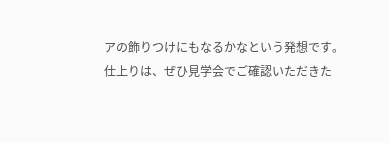アの飾りつけにもなるかなという発想です。
仕上りは、ぜひ見学会でご確認いただきた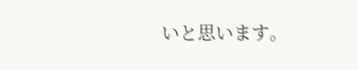いと思います。